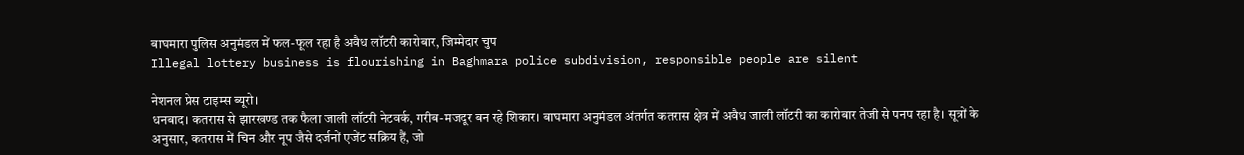बाघमारा पुलिस अनुमंडल में फल-फूल रहा है अवैध लॉटरी कारोबार, जिम्मेदार चुप
Illegal lottery business is flourishing in Baghmara police subdivision, responsible people are silent

नेशनल प्रेस टाइम्स ब्यूरो।
धनबाद। कतरास से झारखण्ड तक फैला जाली लॉटरी नेटवर्क, गरीब-मजदूर बन रहे शिकार। बाघमारा अनुमंडल अंतर्गत कतरास क्षेत्र में अवैध जाली लॉटरी का कारोबार तेजी से पनप रहा है। सूत्रों के अनुसार, कतरास में चिन और नूप जैसे दर्जनों एजेंट सक्रिय हैं, जो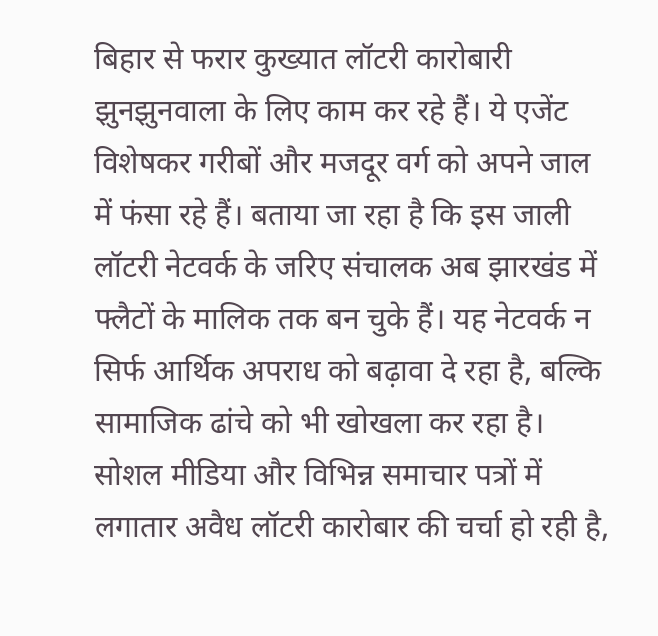बिहार से फरार कुख्यात लॉटरी कारोबारी झुनझुनवाला के लिए काम कर रहे हैं। ये एजेंट विशेषकर गरीबों और मजदूर वर्ग को अपने जाल में फंसा रहे हैं। बताया जा रहा है कि इस जाली लॉटरी नेटवर्क के जरिए संचालक अब झारखंड में फ्लैटों के मालिक तक बन चुके हैं। यह नेटवर्क न सिर्फ आर्थिक अपराध को बढ़ावा दे रहा है, बल्कि सामाजिक ढांचे को भी खोखला कर रहा है। सोशल मीडिया और विभिन्न समाचार पत्रों में लगातार अवैध लॉटरी कारोबार की चर्चा हो रही है,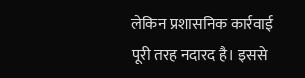लेकिन प्रशासनिक कार्रवाई पूरी तरह नदारद है। इससे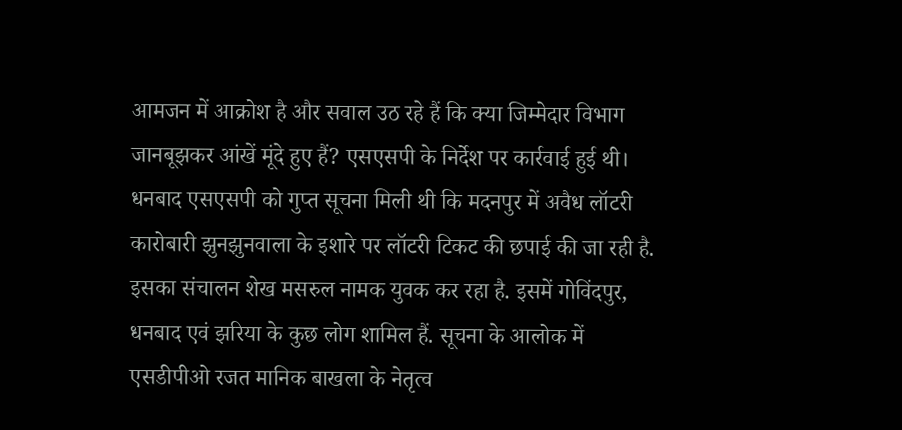आमजन में आक्रोश है और सवाल उठ रहे हैं कि क्या जिम्मेदार विभाग जानबूझकर आंखें मूंदे हुए हैं? एसएसपी के निर्देश पर कार्रवाई हुई थी। धनबाद एसएसपी को गुप्त सूचना मिली थी कि मदनपुर में अवैध लॉटरी कारोबारी झुनझुनवाला के इशारे पर लॉटरी टिकट की छपाई की जा रही है. इसका संचालन शेख मसरुल नामक युवक कर रहा है. इसमें गोविंदपुर, धनबाद एवं झरिया के कुछ लोग शामिल हैं. सूचना के आलोक में एसडीपीओ रजत मानिक बाखला के नेतृत्व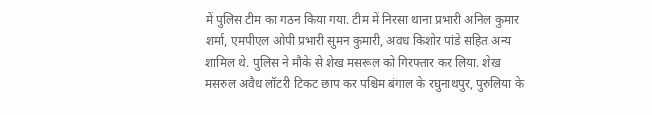में पुलिस टीम का गठन किया गया. टीम में निरसा थाना प्रभारी अनिल कुमार शर्मा, एमपीएल ओपी प्रभारी सुमन कुमारी, अवध किशोर पांडे सहित अन्य शामिल थे. पुलिस ने मौके से शेख मसरूल को गिरफ्तार कर लिया. शेख मसरुल अवैध लॉटरी टिकट छाप कर पश्चिम बंगाल के रघुनाथपुर, पुरुलिया के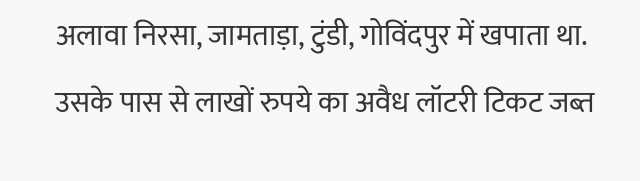अलावा निरसा, जामताड़ा, टुंडी, गोविंदपुर में खपाता था. उसके पास से लाखों रुपये का अवैध लॉटरी टिकट जब्त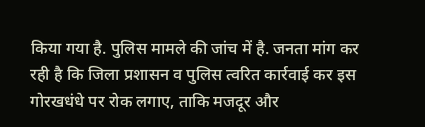किया गया है. पुलिस मामले की जांच में है. जनता मांग कर रही है कि जिला प्रशासन व पुलिस त्वरित कार्रवाई कर इस गोरखधंधे पर रोक लगाए, ताकि मजदूर और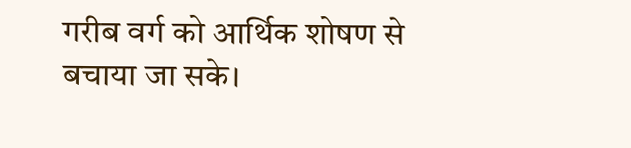गरीब वर्ग को आर्थिक शोषण से बचाया जा सके।